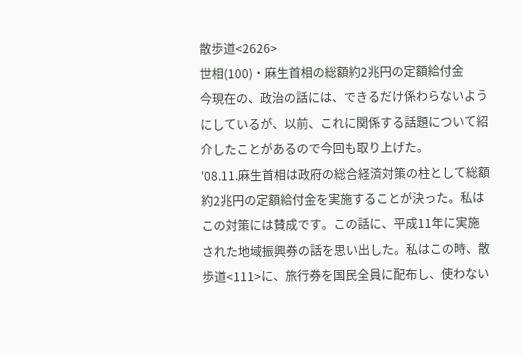散歩道<2626>
世相(100)・麻生首相の総額約2兆円の定額給付金
今現在の、政治の話には、できるだけ係わらないようにしているが、以前、これに関係する話題について紹介したことがあるので今回も取り上げた。
'08.11.麻生首相は政府の総合経済対策の柱として総額約2兆円の定額給付金を実施することが決った。私はこの対策には賛成です。この話に、平成11年に実施された地域振興券の話を思い出した。私はこの時、散歩道<111>に、旅行券を国民全員に配布し、使わない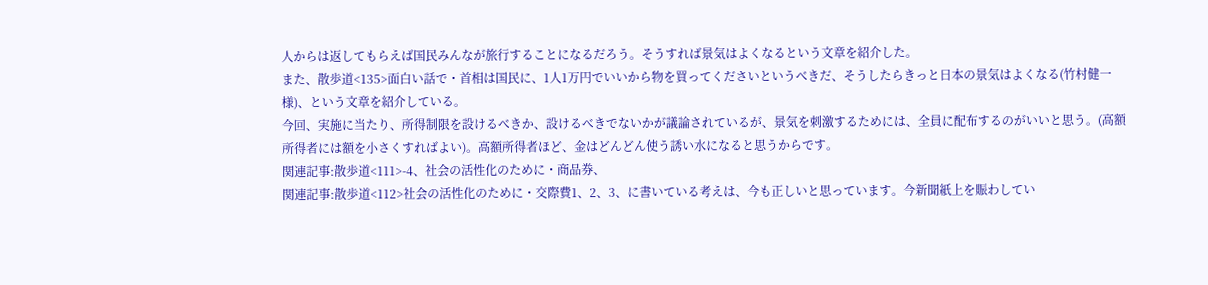人からは返してもらえば国民みんなが旅行することになるだろう。そうすれば景気はよくなるという文章を紹介した。
また、散歩道<135>面白い話で・首相は国民に、1人1万円でいいから物を買ってくださいというべきだ、そうしたらきっと日本の景気はよくなる(竹村健一様)、という文章を紹介している。
今回、実施に当たり、所得制限を設けるべきか、設けるべきでないかが議論されているが、景気を刺激するためには、全員に配布するのがいいと思う。(高額所得者には額を小さくすればよい)。高額所得者ほど、金はどんどん使う誘い水になると思うからです。
関連記事:散歩道<111>-4、社会の活性化のために・商品券、
関連記事:散歩道<112>社会の活性化のために・交際費1、2、3、に書いている考えは、今も正しいと思っています。今新聞紙上を賑わしてい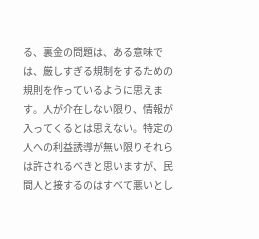る、裏金の問題は、ある意味では、厳しすぎる規制をするための規則を作っているように思えます。人が介在しない限り、情報が入ってくるとは思えない。特定の人への利益誘導が無い限りそれらは許されるべきと思いますが、民間人と接するのはすべて悪いとし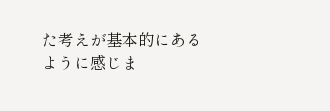た考えが基本的にあるように感じま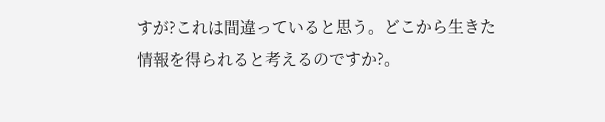すが?これは間違っていると思う。どこから生きた情報を得られると考えるのですか?。